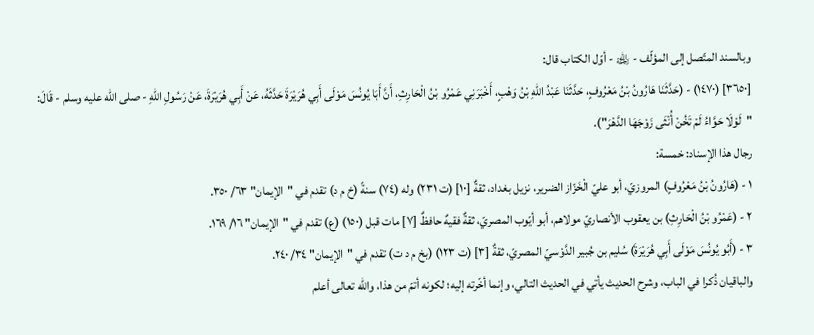وبالسند المتّصل إلى المؤلّف - ﵀ - أوّل الكتاب قال:
[٣٦٥٠] (١٤٧٠) - (حَدَّثَنَا هَارُونُ بْنُ مَعْرُوفٍ، حَدَّثَنَا عَبْدُ اللهِ بْنُ وَهْبٍ، أَخْبَرَنِي عَمْرُو بْنُ الْحَارِثِ، أَنَّ أَبَا يُونُسَ مَوْلَى أَبِي هُرَيْرَةَ حَدَّثَهُ، عَنْ أَبِي هُرَيْرَةَ، عَنْ رَسُولِ اللهِ - صلى الله عليه وسلم - قَالَ: "لَوْلَا حَوَّاءُ لَمْ تَخُنْ أُنْثَى زَوْجَهَا الدَّهْرَ").
رجال هذا الإسناد: خمسة:
١ - (هَارُونُ بْنُ مَعْرُوفٍ) المروزيّ، أبو عليّ الْخَزّاز الضرير، نزيل بغداد، ثقةٌ [١٠] (ت ٢٣١) وله (٧٤) سنةً (خ م د) تقدم في "الإيمان" ٦٣/ ٣٥٠.
٢ - (عَمْرُو بْنُ الْحَارِثِ) بن يعقوب الأنصاريّ مولاهم، أبو أيّوب المصريّ، ثقةٌ فقيهٌ حافظٌ [٧] مات قبل (١٥٠) (ع) تقدم في "الإيمان" ١٦/ ١٦٩.
٣ - (أَبُو يُونُسَ مَوْلَى أَبِي هُرَيْرَةَ) سُليم بن جُبير الدَّوْسيّ المصريّ، ثقةٌ [٣] (ت ١٢٣) (بخ م د ت) تقدم في "الإيمان" ٣٤/ ٢٤٠.
والباقيان ذُكرا في الباب، وشرح الحديث يأتي في الحديث التالي، وإنما أخّرته إليه؛ لكونه أتمّ من هذا، والله تعالى أعلم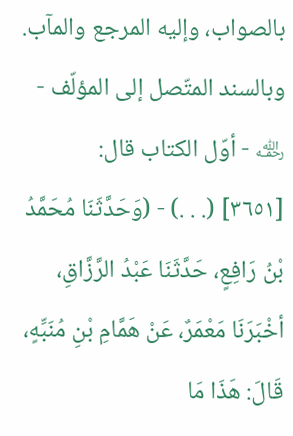بالصواب، وإليه المرجع والمآب.
وبالسند المتّصل إلى المؤلّف - ﵀ - أوّل الكتاب قال:
[٣٦٥١] (. . .) - (وَحَدَّثَنَا مُحَمَّدُ بْنُ رَافِعٍ، حَدَّثَنَا عَبْدُ الرَّزَّاقِ، أخْبَرَنَا مَعْمَرٌ، عَنْ هَمَّامِ بْنِ مُنَبِّهٍ، قَالَ: هَذَا مَا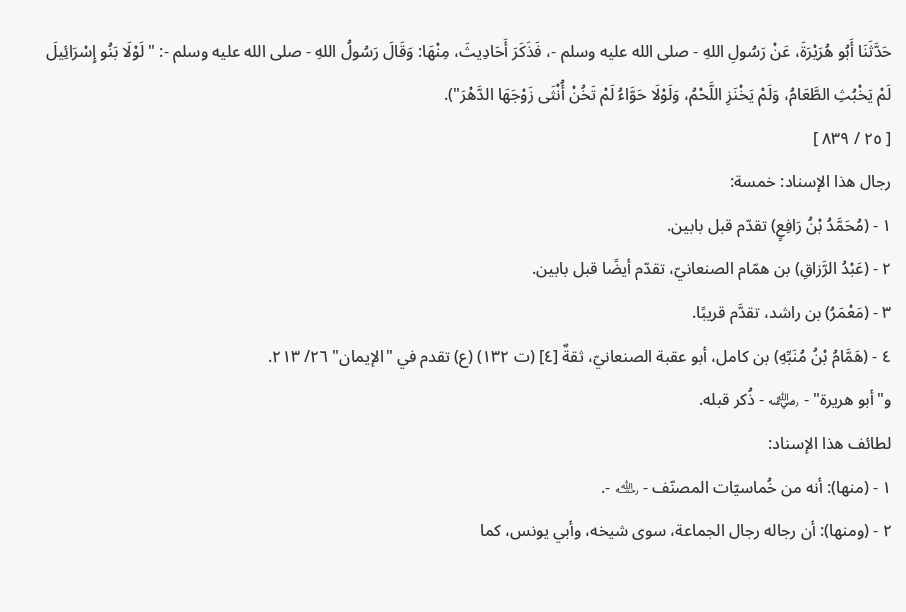حَدَّثَنَا أَبُو هُرَيْرَةَ، عَنْ رَسُولِ اللهِ - صلى الله عليه وسلم -، فَذَكَرَ أَحَادِيثَ، مِنْهَا: وَقَالَ رَسُولُ اللهِ - صلى الله عليه وسلم -: "لَوْلَا بَنُو إِسْرَائِيلَ لَمْ يَخْبُثِ الطَّعَامُ، وَلَمْ يَخْنَزِ اللَّحْمُ، وَلَوْلَا حَوَّاءُ لَمْ تَخُنْ أُنْثَى زَوْجَهَا الدَّهْرَ").
[ ٢٥ / ٨٣٩ ]
رجال هذا الإسناد: خمسة:
١ - (مُحَمَّدُ بْنُ رَافِعٍ) تقدّم قبل بابين.
٢ - (عَبْدُ الرَّزاقِ) بن همّام الصنعانيّ، تقدّم أيضًا قبل بابين.
٣ - (مَعْمَرُ) بن راشد، تقدَّم قريبًا.
٤ - (هَمَّامُ بْنُ مُنَبِّهِ) بن كامل، أبو عقبة الصنعانيّ، ثقةٌ [٤] (ت ١٣٢) (ع) تقدم في "الإيمان" ٢٦/ ٢١٣.
و"أبو هريرة" - ﵁ - ذُكر قبله.
لطائف هذا الإسناد:
١ - (منها): أنه من خُماسيّات المصنّف - ﵀ -.
٢ - (ومنها): أن رجاله رجال الجماعة، سوى شيخه، وأبي يونس، كما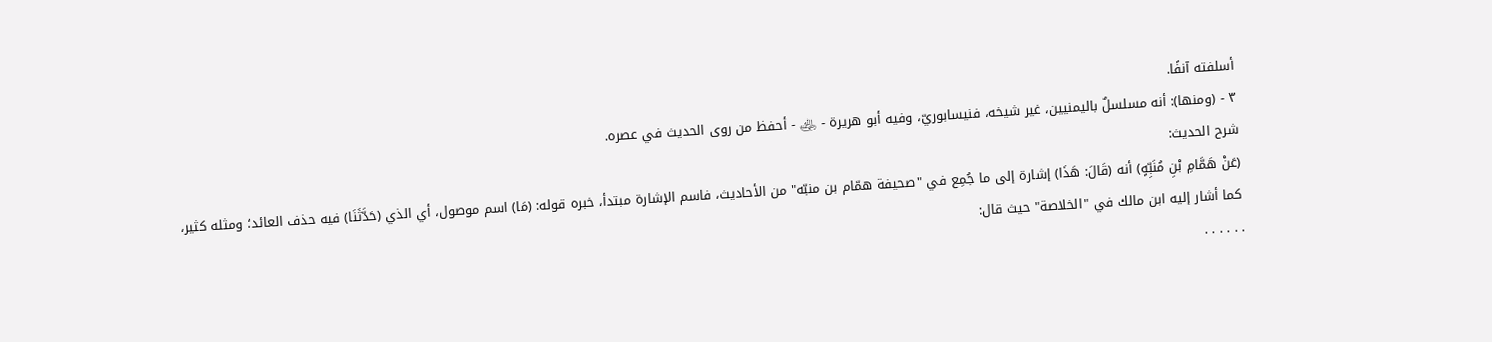أسلفته آنفًا.
٣ - (ومنها): أنه مسلسلٌ باليمنيين، غير شيخه، فنيسابوريّ، وفيه أبو هريرة - ﵁ - أحفظ من روى الحديث في عصره.
شرح الحديث:
(عَنْ هَمَّامِ بْنِ مُنَبِّهٍ) أنه (قَالَ: هَذَا) إشارة إلى ما جُمِع في "صحيفة همّام بن منبّه" من الأحاديث، فاسم الإشارة مبتدأ، خبره قوله: (مَا) اسم موصول، أي الذي (حَدَّثَنَا) فيه حذف العائد؛ ومثله كثير، كما أشار إليه ابن مالك في "الخلاصة" حيث قال:
. . . . . .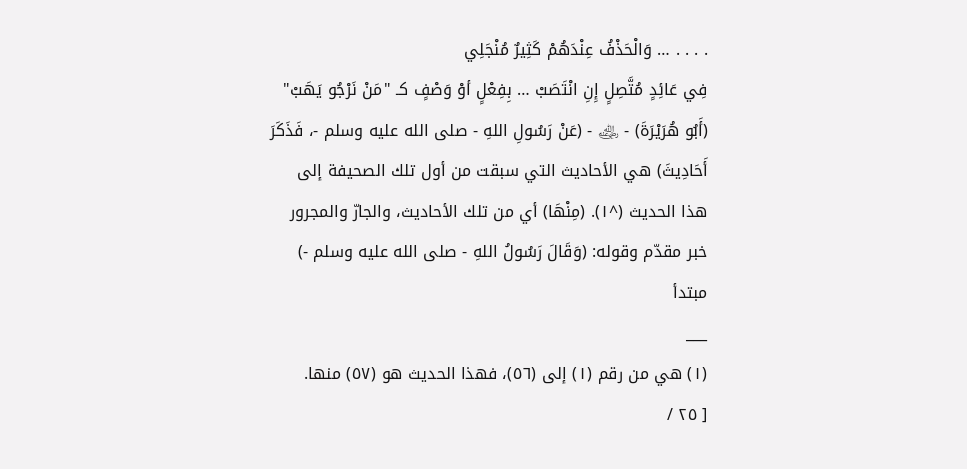. . . . … وَالْحَذْفُ عِنْدَهُمْ كَثِيرٌ مُنْجَلِي
فِي عَائِدٍ مُتَّصِلٍ إِنِ انْتَصَبْ … بِفِعْلٍ أوْ وَصْفٍ كـ "مَنْ نَرْجُو يَهَبْ"
(أَبُو هُرَيْرَةَ) - ﵁ - (عَنْ رَسُولِ اللهِ - صلى الله عليه وسلم -، فَذَكَرَ أَحَادِيثَ) هي الأحاديث التي سبقت من أول تلك الصحيفة إلى هذا الحديث (^١). (مِنْهَا) أي من تلك الأحاديث، والجارّ والمجرور خبر مقدّم وقوله: (وَقَالَ رَسُولُ اللهِ - صلى الله عليه وسلم -) مبتدأ
___
(١) هي من رقم (١) إلى (٥٦)، فهذا الحديث هو (٥٧) منها.
[ ٢٥ /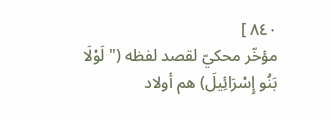٨٤٠ ]
مؤخّر محكيّ لقصد لفظه ("لَوْلَا بَنُو إِسْرَائِيلَ) هم أولاد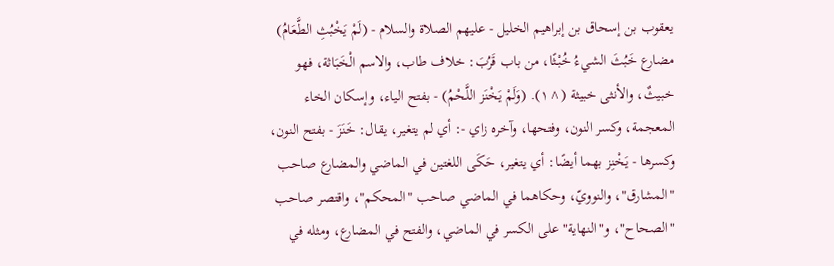يعقوب بن إسحاق بن إبراهيم الخليل - عليهم الصلاة والسلام - (لَمْ يَخْبُثِ الطَّعَامُ) مضارع خَبُثَ الشيءُ خُبْثًا، من باب قَرُبَ: خلاف طاب، والاسم الْخَبَاثة، فهو خبيثٌ، والأنثى خبيثة (^١). (وَلَمْ يَخْنَز اللَّحْمُ) - بفتح الياء، وإسكان الخاء المعجمة، وكسر النون، وفتحها، وآخره زاي -: أي لم يتغير، يقال: خَنَزَ - بفتح النون، وكسرها - يَخْنِز بهما أيضًا: أي يتغير، حَكَى اللغتين في الماضي والمضارع صاحب "المشارق"، والنوويّ، وحكاهما في الماضي صاحب "المحكم"، واقتصر صاحب "الصحاح"، و"النهاية" على الكسر في الماضي، والفتح في المضارع، ومثله في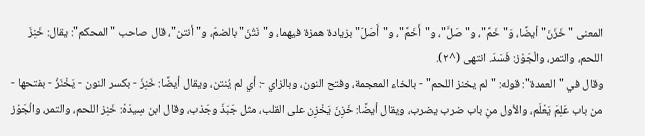المعنى "خَزَنَ" أيضًا، وَ"خَمَّ"، و"صَلَّ"، و"أَخَمَّ"، و"أَصَلّ" بزيادة همزة فيهما، و"نَتُنَ" بالضمّ، و"أنتن"، قال صاحب "المحكم": يقال: خَنِزَ اللحم، والتمر، والْجَوْز: فَسَدَ. انتهى (^٢).
وقال في "العمدة": قوله: "لم يخنز اللحم" - بالخاء المعجمة، وفتح النون، وبالزاي -: أي لم يُنتن، ويقال أيضًا: خَنِزَ - بكسر النون - يَخْنَزُ - بفتحها - من باب عَلِمَ يَعْلَم، والأول منِ باب ضرب يضرب، ويقال أيضًا: خَزِنَ يَخْزِن على القلب، مثل جَبَذَ وجَذب، وقال ابن سِيدَهْ: خَنِز اللحم، والتمر، والْجَوْز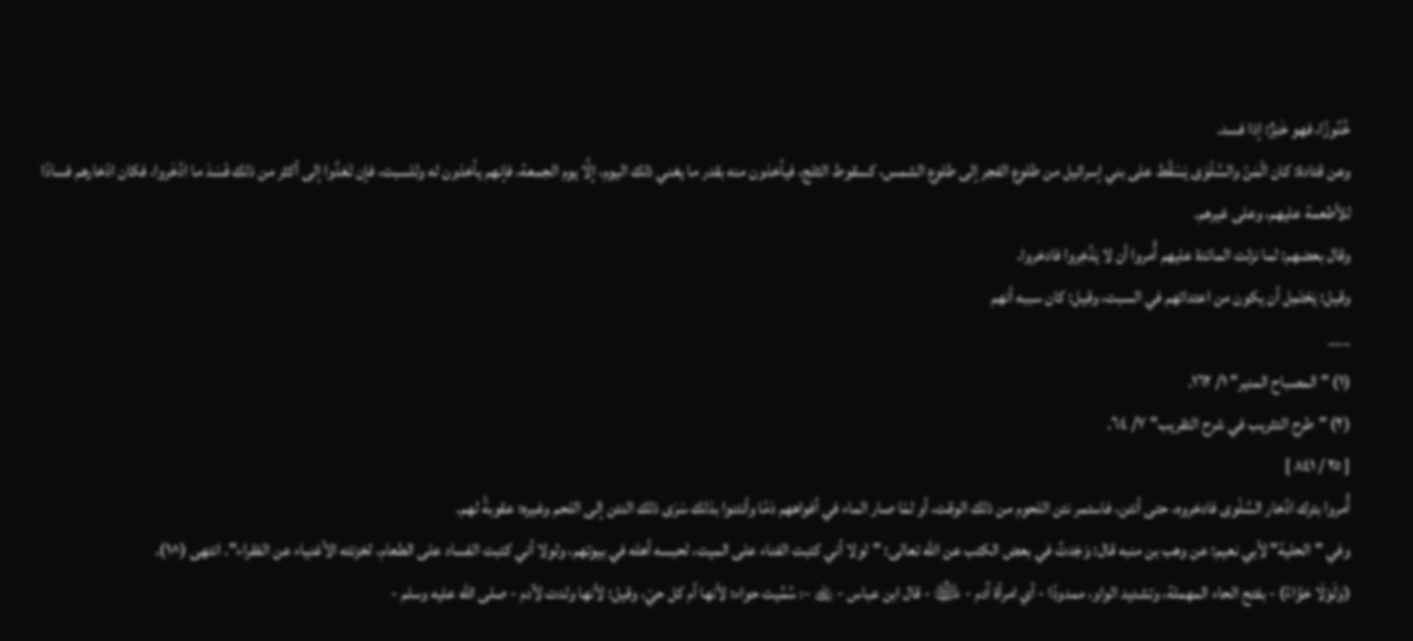خُنُوزًا، فهو خَنِزٌ: إذا فسد.
وعن قتادة: كان الْمَنّ والسَّلْوَى يَسْقُط على بني إسرائيل من طلوع الفجر إلى طلوع الشمس، كسقوط الثلج، فيأخذون منه بقدر ما يغني ذلك اليوم، إلَّا يوم الجمعة، فإنهم يأخذون له وللسبت، فإن تَعَدَّوا إلى أكثر من ذلك فَسَدَ ما ادَّخَروا، فكان ادّخارهم فسادًا للأطعمة عليهم، وعلى غيرهم.
وقال بعضهم: لما نزلت المائدة عليهم أُمروا أن لا يَدَّخِروا فادخروا.
وقيل: يَحْتَمِل أن يكون من اعتدائهم في السبت، وقيل: كان سببه أنهم
___
(١) "المصباح المنير" ١/ ١٦٢.
(٢) "طرح التثريب في شرح التقريب" ٧/ ٦٤.
[ ٢٥ / ٨٤١ ]
أُمروا بترك ادِّخار السَّلْوى فادخروه، حتى أنتن، فاستمر نتن اللحوم من ذلك الوقت، أو لمّا صار الماء في أفواههم دَمًا وأنتنوا بذلك سَرَى ذلك النتن إلى اللحم وغيره؛ عقوبةً لهم.
وفي "الحلية" لأبي نعيم: عن وهب بن منبه قال: وَجَدتُ في بعض الكتب عن الله تعالى: "لولا أني كتبت الفناء على الميت، لحبسه أهله في بيوتهم، ولولا أني كتبت الفساد على الطعام، لخزنته الأغنياء عن الفقراء". انتهى (^١).
(وَلَوْلَا حَوَّاءُ) - بفتح الحاء المهملة، وتشديد الواو، ممدودًا - أي امرأة آدم - ﵉ - قال ابن عباس - ﵀ -: سُمِّيت حواء؛ لأنها أم كل حيّ، وقيل: لأنها ولدت لآدم - صلى الله عليه وسلم -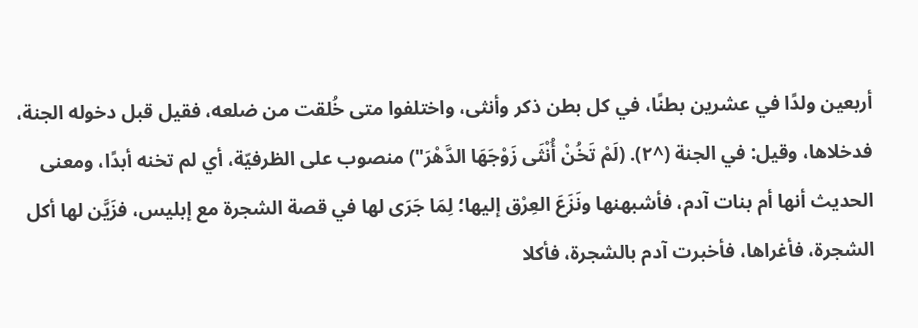أربعين ولدًا في عشرين بطنًا، في كل بطن ذكر وأنثى، واختلفوا متى خُلقت من ضلعه، فقيل قبل دخوله الجنة، فدخلاها، وقيل: في الجنة (^٢). (لَمْ تَخُنْ أُنْثَى زَوْجَهَا الدَّهْرَ") منصوب على الظرفيّة، أي لم تخنه أبدًا، ومعنى الحديث أنها أم بنات آدم، فأشبهنها ونَزَعَ العِرْق إليها؛ لِمَا جَرَى لها في قصة الشجرة مع إبليس، فزَيَّن لها أكل الشجرة، فأغراها، فأخبرت آدم بالشجرة، فأكلا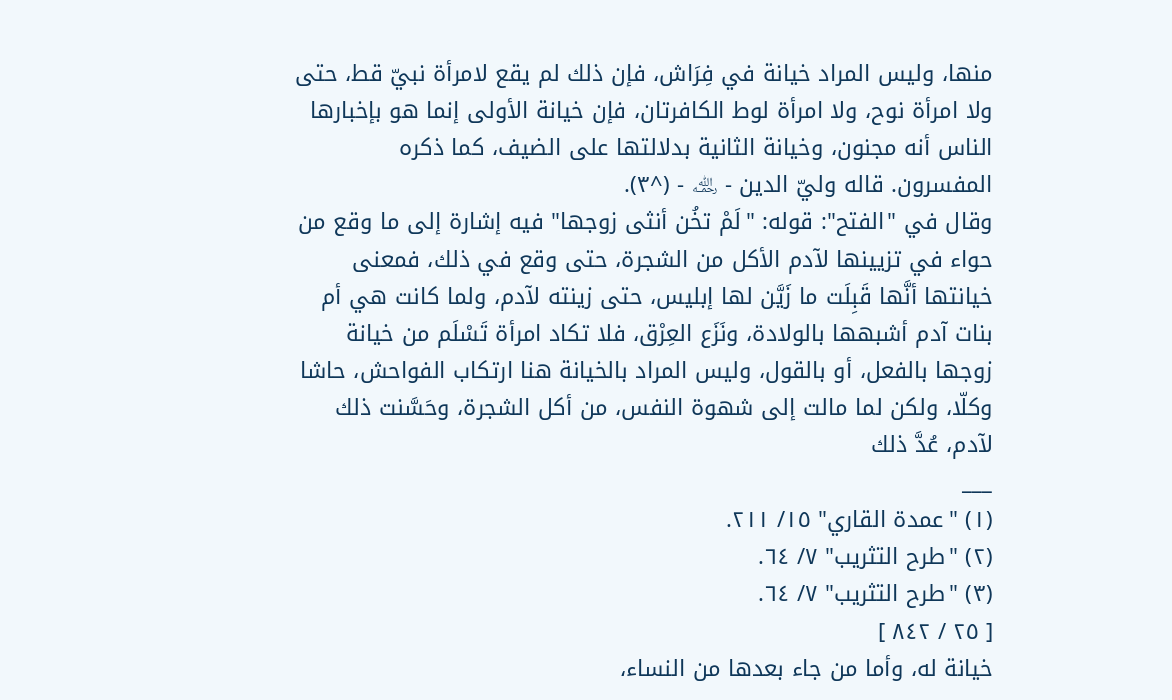منها، وليس المراد خيانة في فِرَاش، فإن ذلك لم يقع لامرأة نبيّ قط، حتى ولا امرأة نوح، ولا امرأة لوط الكافرتان، فإن خيانة الأولى إنما هو بإخبارها الناس أنه مجنون، وخيانة الثانية بدلالتها على الضيف، كما ذكره المفسرون. قاله وليّ الدين - ﵀ - (^٣).
وقال في "الفتح": قوله: "لَمْ تخُن أنثى زوجها" فيه إشارة إلى ما وقع من حواء في تزيينها لآدم الأكل من الشجرة، حتى وقع في ذلك، فمعنى خيانتها أنَّها قَبِلَت ما زَيَّن لها إبليس، حتى زينته لآدم، ولما كانت هي أم بنات آدم أشبهها بالولادة، ونَزَع العِرْق، فلا تكاد امرأة تَسْلَم من خيانة زوجها بالفعل، أو بالقول، وليس المراد بالخيانة هنا ارتكاب الفواحش، حاشا وكلّا، ولكن لما مالت إلى شهوة النفس، من أكل الشجرة، وحَسَّنت ذلك لآدم، عُدَّ ذلك
___
(١) "عمدة القاري" ١٥/ ٢١١.
(٢) "طرح التثريب" ٧/ ٦٤.
(٣) "طرح التثريب" ٧/ ٦٤.
[ ٢٥ / ٨٤٢ ]
خيانة له، وأما من جاء بعدها من النساء،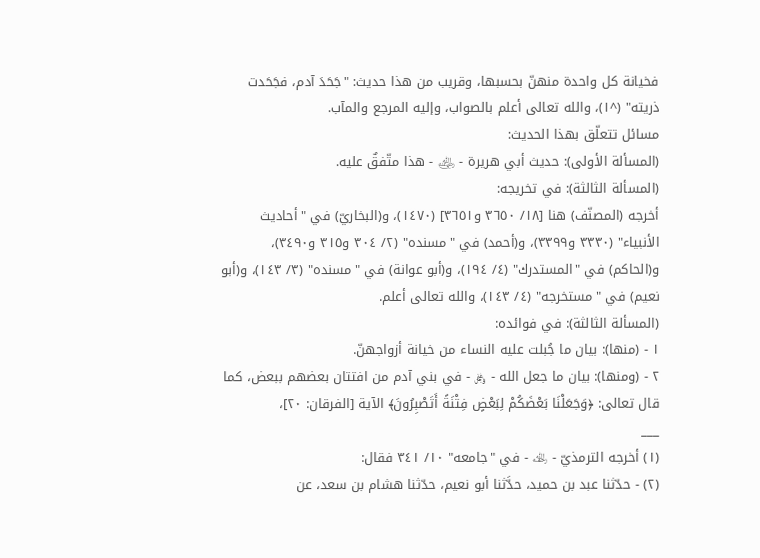فخيانة كل واحدة منهنّ بحسبها، وقريب من هذا حديث: "جَحَدَ آدم، فجَحَدت ذريته" (^١)، والله تعالى أعلم بالصواب، وإليه المرجع والمآب.
مسائل تتعلّق بهذا الحديث:
(المسألة الأولى): حديث أبي هريرة - ﵁ - هذا متّفقٌ عليه.
(المسألة الثالثة): في تخريجه:
أخرجه (المصنّف) هنا [١٨/ ٣٦٥٠ و٣٦٥١] (١٤٧٠)، و(البخاريّ) في "أحاديث الأنبياء" (٣٣٣٠ و٣٣٩٩)، و(أحمد) في "مسنده" (٢/ ٣٠٤ و٣١٥ و٣٤٩٠)، و(الحاكم) في "المستدرك" (٤/ ١٩٤)، و(أبو عوانة) في "مسنده" (٣/ ١٤٣)، و(أبو نعيم) في "مستخرجه" (٤/ ١٤٣)، والله تعالى أعلم.
(المسألة الثالثة): في فوائده:
١ - (منها): بيان ما جُبلت عليه النساء من خيانة أزواجهنّ.
٢ - (ومنها): بيان ما جعل الله - ﷿ - في بني آدم من افتتان بعضهم ببعض، كما قال تعالى: ﴿وَجَعَلْنَا بَعْضَكُمْ لِبَعْضٍ فِتْنَةً أَتَصْبِرُونَ﴾ الآية [الفرقان: ٢٠]،
___
(١) أخرجه الترمذيّ - ﵀ - في "جامعه" ١٠/ ٣٤١ فقال:
(٢) - حدّثنا عبد بن حميد، حدَّثنا أبو نعيم، حدّثنا هشام بن سعد، عن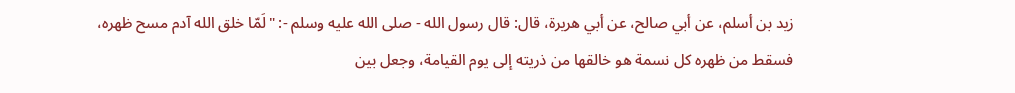زيد بن أسلم، عن أبي صالح، عن أبي هريرة، قال: قال رسول الله - صلى الله عليه وسلم -: "لَمّا خلق الله آدم مسح ظهره، فسقط من ظهره كل نسمة هو خالقها من ذريته إلى يوم القيامة، وجعل بين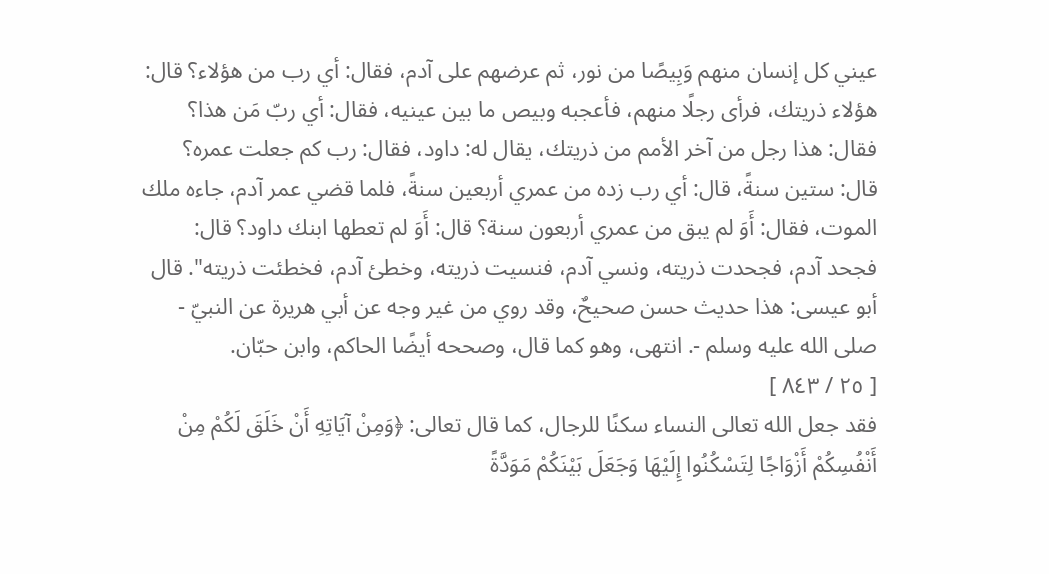عيني كل إنسان منهم وَبِيصًا من نور، ثم عرضهم على آدم، فقال: أي رب من هؤلاء؟ قال: هؤلاء ذريتك، فرأى رجلًا منهم، فأعجبه وبيص ما بين عينيه، فقال: أي ربّ مَن هذا؟ فقال: هذا رجل من آخر الأمم من ذريتك، يقال له: داود، فقال: رب كم جعلت عمره؟ قال: ستين سنةً، قال: أي رب زده من عمري أربعين سنةً، فلما قضي عمر آدم، جاءه ملك الموت، فقال: أَوَ لم يبق من عمري أربعون سنة؟ قال: أَوَ لم تعطها ابنك داود؟ قال: فجحد آدم، فجحدت ذريته، ونسي آدم، فنسيت ذريته، وخطئ آدم، فخطئت ذريته". قال أبو عيسى: هذا حديث حسن صحيحٌ، وقد روي من غير وجه عن أبي هريرة عن النبيّ - صلى الله عليه وسلم -. انتهى، وهو كما قال، وصححه أيضًا الحاكم، وابن حبّان.
[ ٢٥ / ٨٤٣ ]
فقد جعل الله تعالى النساء سكنًا للرجال، كما قال تعالى: ﴿وَمِنْ آيَاتِهِ أَنْ خَلَقَ لَكُمْ مِنْ أَنْفُسِكُمْ أَزْوَاجًا لِتَسْكُنُوا إِلَيْهَا وَجَعَلَ بَيْنَكُمْ مَوَدَّةً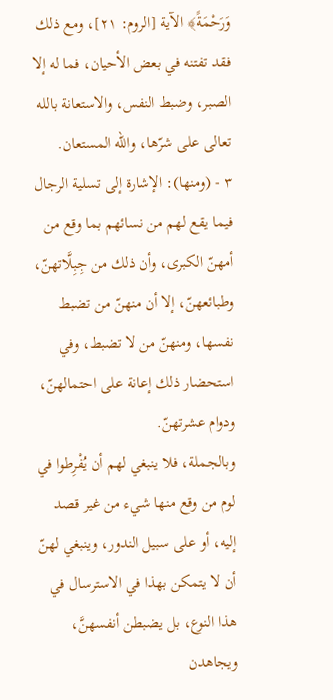وَرَحْمَةً﴾ الآية [الروم: ٢١]، ومع ذلك فقد تفتنه في بعض الأحيان، فما له إلا الصبر، وضبط النفس، والاستعانة بالله تعالى على شرّها، والله المستعان.
٣ - (ومنها): الإشارة إلى تسلية الرجال فيما يقع لهم من نسائهم بما وقع من أمهنّ الكبرى، وأن ذلك من جِبِلَّاتهنّ، وطبائعهنّ، إلا أن منهنّ من تضبط نفسها، ومنهنّ من لا تضبط، وفي استحضار ذلك إعانة على احتمالهنّ، ودوام عشرتهنّ.
وبالجملة، فلا ينبغي لهم أن يُفْرِطوا في لوم من وقع منها شيء من غير قصد إليه، أو على سبيل الندور، وينبغي لهنّ أن لا يتمكن بهذا في الاسترسال في هذا النوع، بل يضبطن أنفسهنَّ، ويجاهدن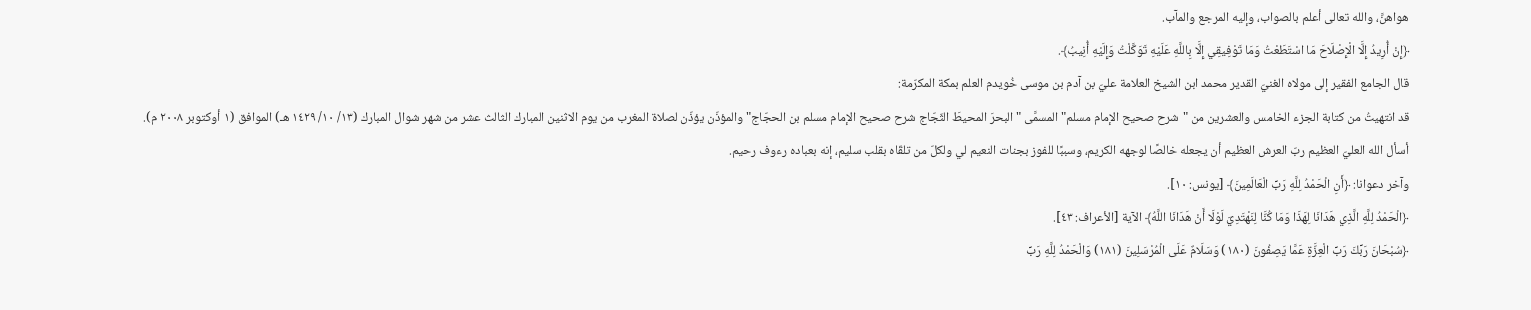هواهنَّ، والله تعالى أعلم بالصواب، وإليه المرجع والمآب.
﴿إِنْ أُرِيدُ إِلَّا الْإِصْلَاحَ مَا اسْتَطَعْتُ وَمَا تَوْفِيقِي إِلَّا بِاللَّهِ عَلَيْهِ تَوَكَّلْتُ وَإِلَيْهِ أُنِيبُ﴾.
قال الجامع الفقير إلى مولاه الغنيّ القدير محمد ابن الشيخ العلامة عليّ بن آدم بن موسى خُويدم العلم بمكة المكرّمة:
قد انتهيتُ من كتابة الجزء الخامس والعشرين من "شرح صحيح الإمام مسلم" المسمَّى "البحرَ المحيطَ الثّجّاج شرح صحيح الإمام مسلم بن الحجّاج" والمؤذّن يؤذّن لصلاة المغرب من يوم الاثنين المبارك الثالث عشر من شهر شوال المبارك (١٣/ ١٠/ ١٤٢٩ هـ) الموافق (١ أوكتوبر ٢٠٠٨ م).
أسأل الله العليّ العظيم ربّ العرش العظيم أن يجعله خالصًا لوجهه الكريم، وسببًا للفوز بجنات النعيم لي ولكلّ من تلقّاه بقلب سليم، إنه بعباده رءوف رحيم.
وآخر دعوانا: ﴿أَنِ الْحَمْدُ لِلَّهِ رَبِّ الْعَالَمِينَ﴾ [يونس: ١٠].
﴿الْحَمْدُ لِلَّهِ الَّذِي هَدَانَا لِهَذَا وَمَا كُنَّا لِنَهْتَدِيَ لَوْلَا أَنْ هَدَانَا اللَّهُ﴾ الآية [الأعراف: ٤٣].
﴿سُبْحَانَ رَبِّكَ رَبِّ الْعِزَّةِ عَمَّا يَصِفُونَ (١٨٠) وَسَلَامٌ عَلَى الْمُرْسَلِينَ (١٨١) وَالْحَمْدُ لِلَّهِ رَبِّ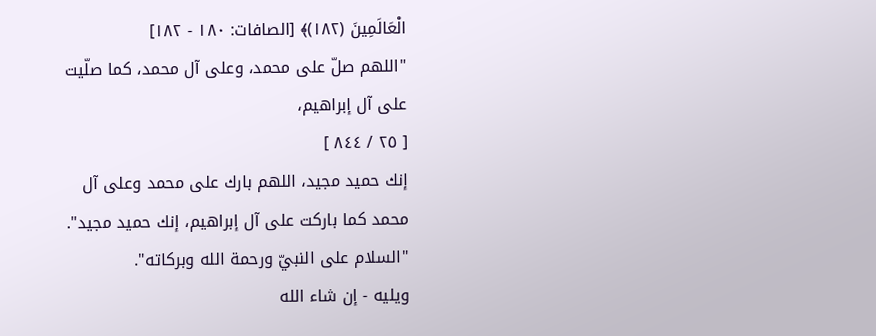الْعَالَمِينَ (١٨٢)﴾ [الصافات: ١٨٠ - ١٨٢]
"اللهم صلّ على محمد، وعلى آل محمد، كما صلّيت على آل إبراهيم،
[ ٢٥ / ٨٤٤ ]
إنك حميد مجيد، اللهم بارك على محمد وعلى آل محمد كما باركت على آل إبراهيم، إنك حميد مجيد".
"السلام على النبيّ ورحمة الله وبركاته".
ويليه - إن شاء الله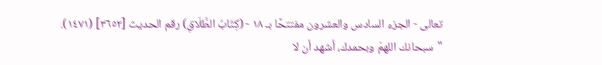تعالى - الجزء السادس والعشرون مفتتحًا بـ ١٨ - (كِتَابُ الطَّلَاقِ) رقم الحديث [٣٦٥٢] (١٤٧١).
"سبحانك اللهمّ وبحمدك، أشهد أن لا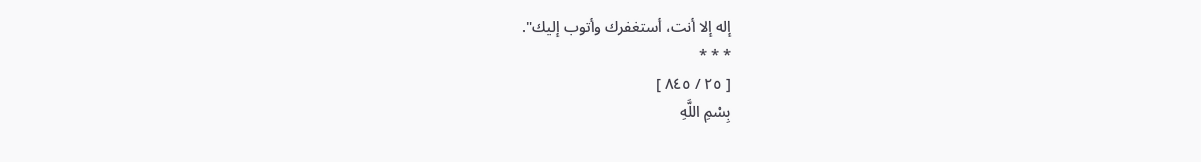إله إلا أنت، أستغفرك وأتوب إليك".
* * *
[ ٢٥ / ٨٤٥ ]
بِسْمِ اللَّهِ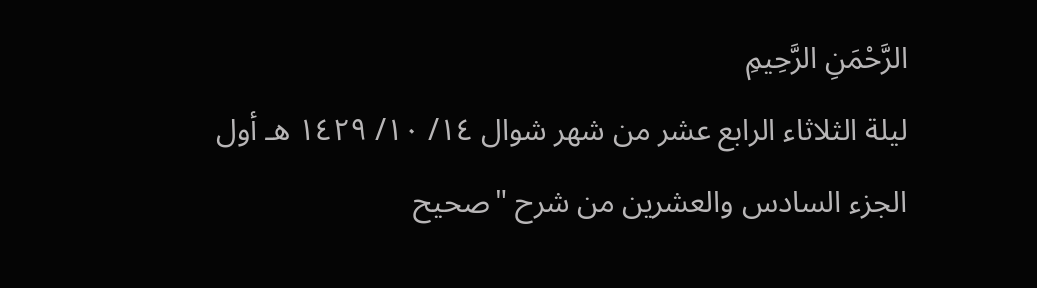الرَّحْمَنِ الرَّحِيمِ
ليلة الثلاثاء الرابع عشر من شهر شوال ١٤/ ١٠/ ١٤٢٩ هـ أول الجزء السادس والعشرين من شرح "صحيح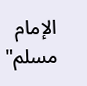الإمام مسلم"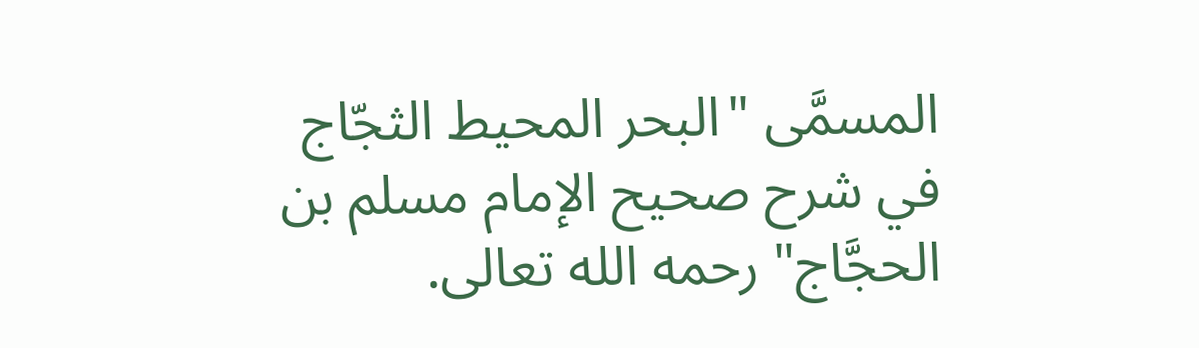المسمَّى "البحر المحيط الثجّاج في شرح صحيح الإمام مسلم بن الحجَّاج" رحمه الله تعالى.